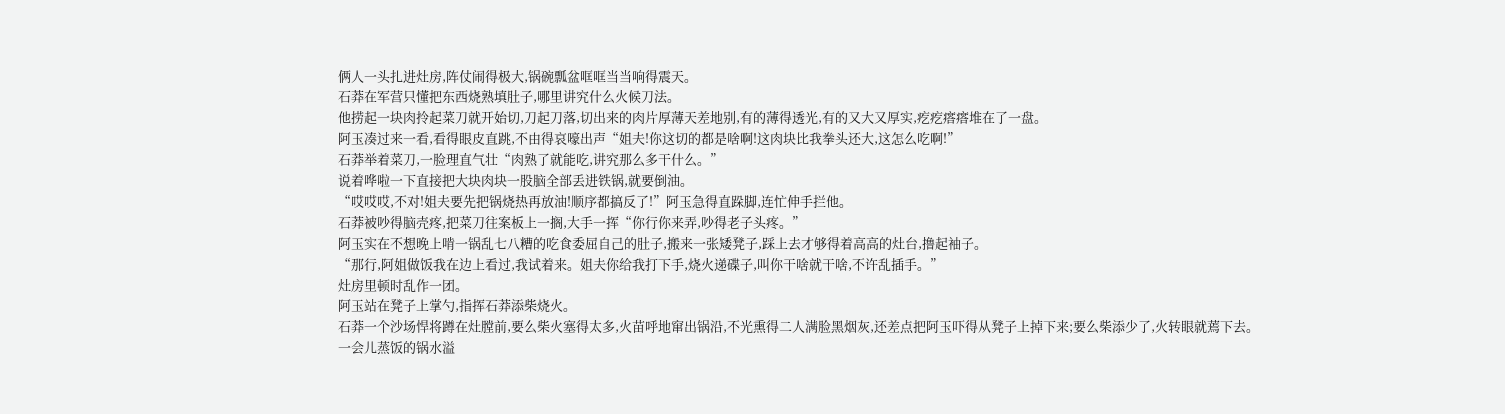俩人一头扎进灶房,阵仗闹得极大,锅碗瓢盆哐哐当当响得震天。
石莽在军营只懂把东西烧熟填肚子,哪里讲究什么火候刀法。
他捞起一块肉拎起菜刀就开始切,刀起刀落,切出来的肉片厚薄天差地别,有的薄得透光,有的又大又厚实,疙疙瘩瘩堆在了一盘。
阿玉凑过来一看,看得眼皮直跳,不由得哀嚎出声“姐夫!你这切的都是啥啊!这肉块比我拳头还大,这怎么吃啊!”
石莽举着菜刀,一脸理直气壮“肉熟了就能吃,讲究那么多干什么。”
说着哗啦一下直接把大块肉块一股脑全部丢进铁锅,就要倒油。
“哎哎哎,不对!姐夫要先把锅烧热再放油!顺序都搞反了!”阿玉急得直跺脚,连忙伸手拦他。
石莽被吵得脑壳疼,把菜刀往案板上一搁,大手一挥“你行你来弄,吵得老子头疼。”
阿玉实在不想晚上啃一锅乱七八糟的吃食委屈自己的肚子,搬来一张矮凳子,踩上去才够得着高高的灶台,撸起袖子。
“那行,阿姐做饭我在边上看过,我试着来。姐夫你给我打下手,烧火递碟子,叫你干啥就干啥,不许乱插手。”
灶房里顿时乱作一团。
阿玉站在凳子上掌勺,指挥石莽添柴烧火。
石莽一个沙场悍将蹲在灶膛前,要么柴火塞得太多,火苗呼地窜出锅沿,不光熏得二人满脸黑烟灰,还差点把阿玉吓得从凳子上掉下来;要么柴添少了,火转眼就蔫下去。
一会儿蒸饭的锅水溢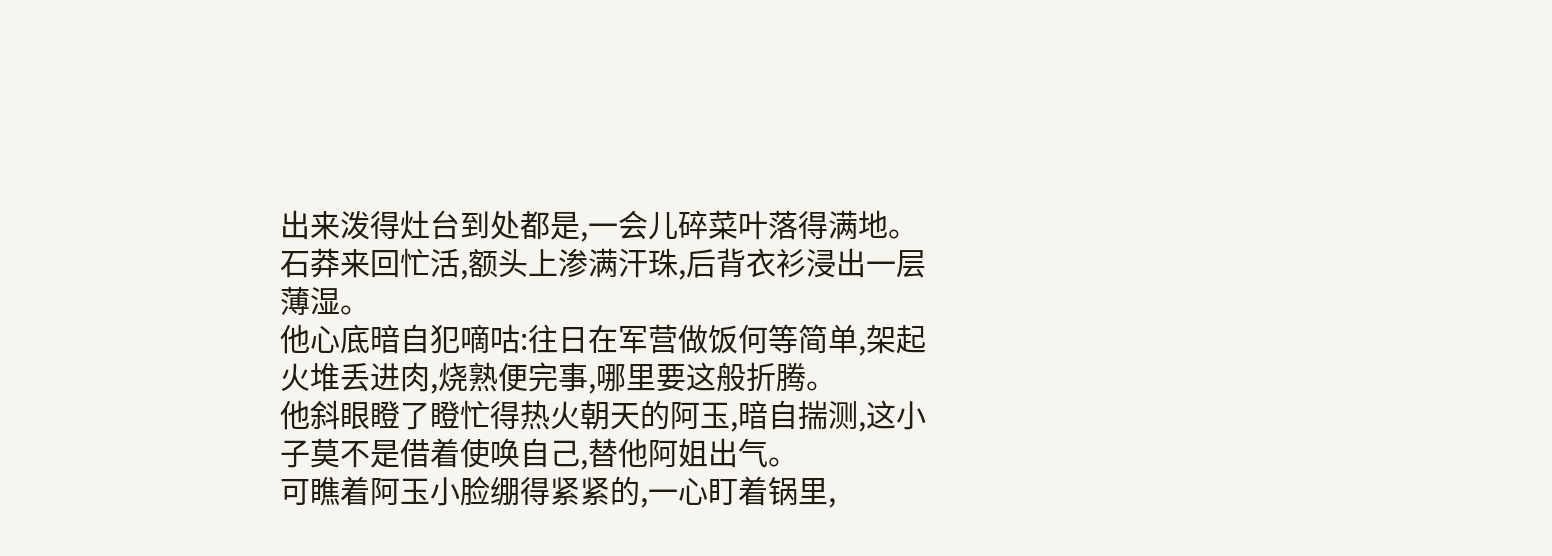出来泼得灶台到处都是,一会儿碎菜叶落得满地。
石莽来回忙活,额头上渗满汗珠,后背衣衫浸出一层薄湿。
他心底暗自犯嘀咕:往日在军营做饭何等简单,架起火堆丢进肉,烧熟便完事,哪里要这般折腾。
他斜眼瞪了瞪忙得热火朝天的阿玉,暗自揣测,这小子莫不是借着使唤自己,替他阿姐出气。
可瞧着阿玉小脸绷得紧紧的,一心盯着锅里,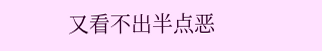又看不出半点恶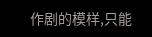作剧的模样,只能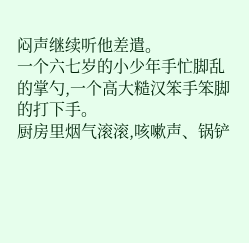闷声继续听他差遣。
一个六七岁的小少年手忙脚乱的掌勺,一个高大糙汉笨手笨脚的打下手。
厨房里烟气滚滚,咳嗽声、锅铲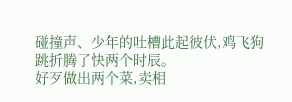碰撞声、少年的吐槽此起彼伏,鸡飞狗跳折腾了快两个时辰。
好歹做出两个菜,卖相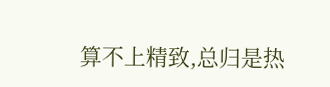算不上精致,总归是热